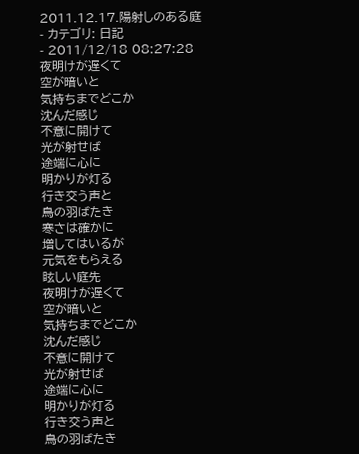2011.12.17.陽射しのある庭
- カテゴリ: 日記
- 2011/12/18 08:27:28
夜明けが遅くて
空が暗いと
気持ちまでどこか
沈んだ感じ
不意に開けて
光が射せば
途端に心に
明かりが灯る
行き交う声と
鳥の羽ばたき
寒さは確かに
増してはいるが
元気をもらえる
眩しい庭先
夜明けが遅くて
空が暗いと
気持ちまでどこか
沈んだ感じ
不意に開けて
光が射せば
途端に心に
明かりが灯る
行き交う声と
鳥の羽ばたき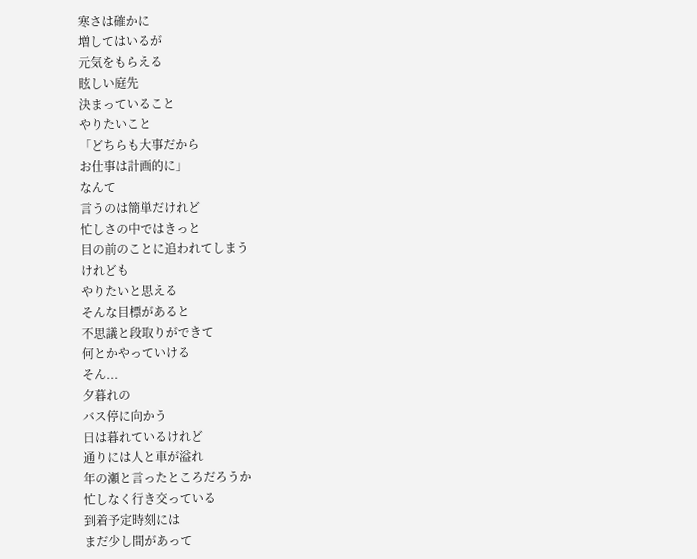寒さは確かに
増してはいるが
元気をもらえる
眩しい庭先
決まっていること
やりたいこと
「どちらも大事だから
お仕事は計画的に」
なんて
言うのは簡単だけれど
忙しさの中ではきっと
目の前のことに追われてしまう
けれども
やりたいと思える
そんな目標があると
不思議と段取りができて
何とかやっていける
そん...
夕暮れの
バス停に向かう
日は暮れているけれど
通りには人と車が溢れ
年の瀬と言ったところだろうか
忙しなく行き交っている
到着予定時刻には
まだ少し間があって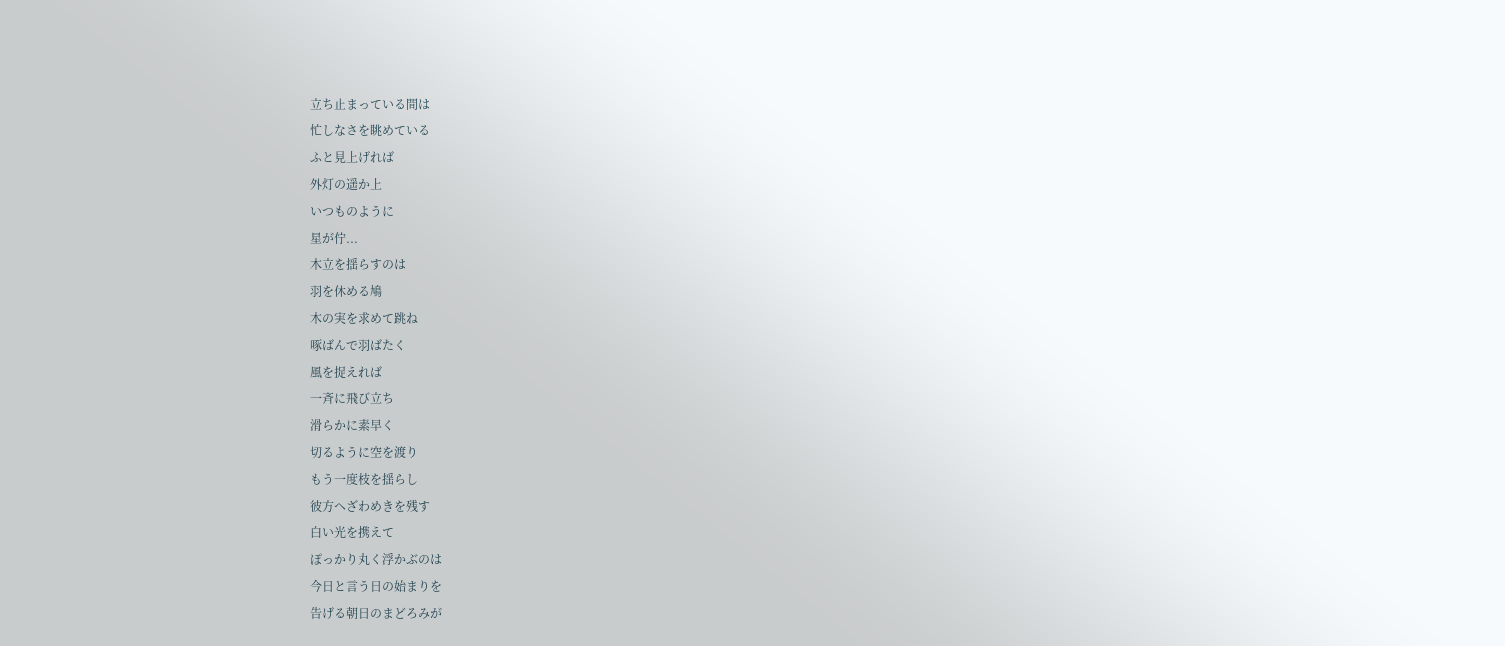立ち止まっている間は
忙しなさを眺めている
ふと見上げれば
外灯の遥か上
いつものように
星が佇...
木立を揺らすのは
羽を休める鳩
木の実を求めて跳ね
啄ばんで羽ばたく
風を捉えれば
一斉に飛び立ち
滑らかに素早く
切るように空を渡り
もう一度枝を揺らし
彼方へざわめきを残す
白い光を携えて
ぽっかり丸く浮かぶのは
今日と言う日の始まりを
告げる朝日のまどろみが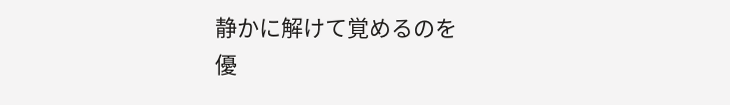静かに解けて覚めるのを
優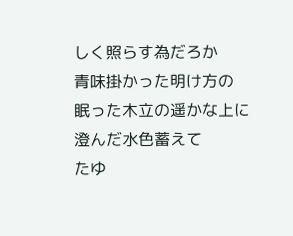しく照らす為だろか
青味掛かった明け方の
眠った木立の遥かな上に
澄んだ水色蓄えて
たゆ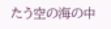たう空の海の中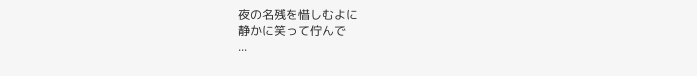夜の名残を惜しむよに
静かに笑って佇んで
...